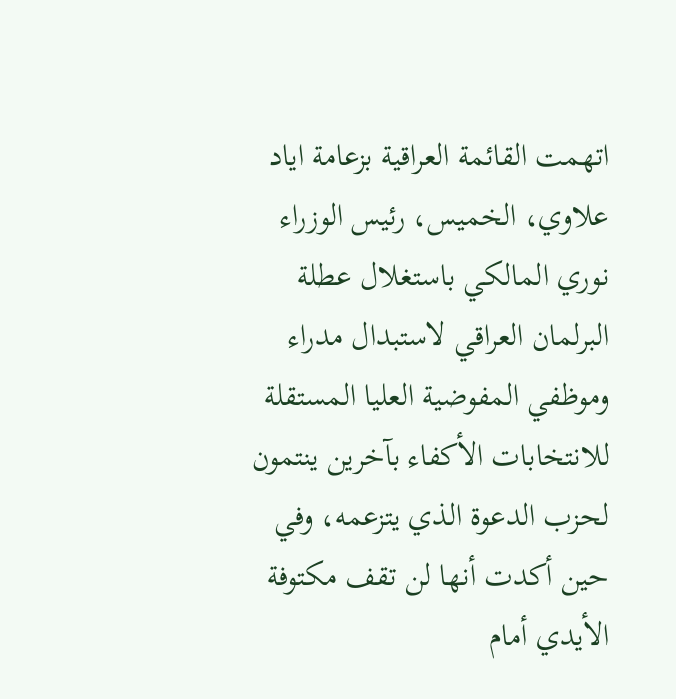اتهمت القائمة العراقية بزعامة اياد علاوي، الخميس، رئيس الوزراء نوري المالكي باستغلال عطلة البرلمان العراقي لاستبدال مدراء وموظفي المفوضية العليا المستقلة للانتخابات الأكفاء بآخرين ينتمون لحزب الدعوة الذي يتزعمه، وفي حين أكدت أنها لن تقف مكتوفة الأيدي أمام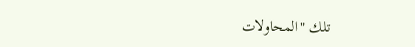تلك "المحاولات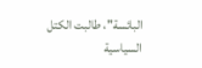البائسة"، طالبت الكتل السياسية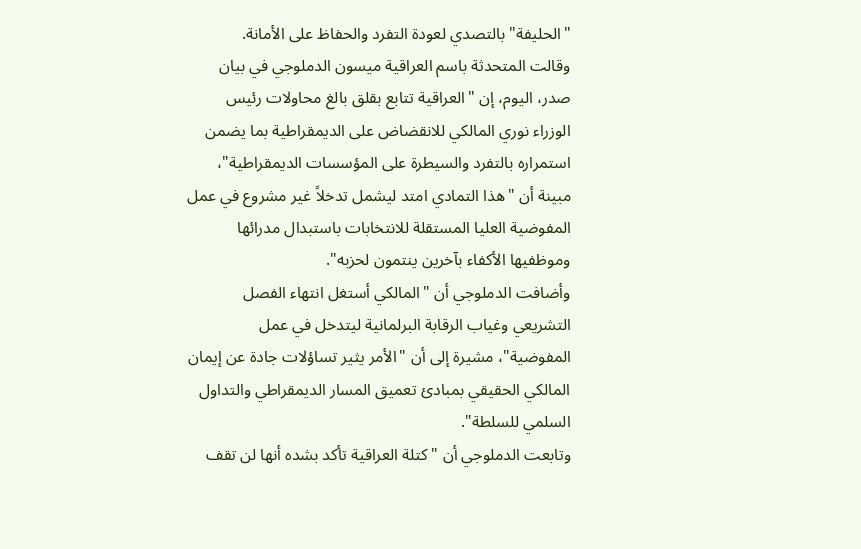"الحليفة" بالتصدي لعودة التفرد والحفاظ على الأمانة.
وقالت المتحدثة باسم العراقية ميسون الدملوجي في بيان صدر، اليوم، إن "العراقية تتابع بقلق بالغ محاولات رئيس الوزراء نوري المالكي للانقضاض على الديمقراطية بما يضمن استمراره بالتفرد والسيطرة على المؤسسات الديمقراطية"، مبينة أن "هذا التمادي امتد ليشمل تدخلاً غير مشروع في عمل المفوضية العليا المستقلة للانتخابات باستبدال مدرائها وموظفيها الأكفاء بآخرين ينتمون لحزبه".
وأضافت الدملوجي أن "المالكي أستغل انتهاء الفصل التشريعي وغياب الرقابة البرلمانية ليتدخل في عمل المفوضية"، مشيرة إلى أن "الأمر يثير تساؤلات جادة عن إيمان المالكي الحقيقي بمبادئ تعميق المسار الديمقراطي والتداول السلمي للسلطة".
وتابعت الدملوجي أن "كتلة العراقية تأكد بشده أنها لن تقف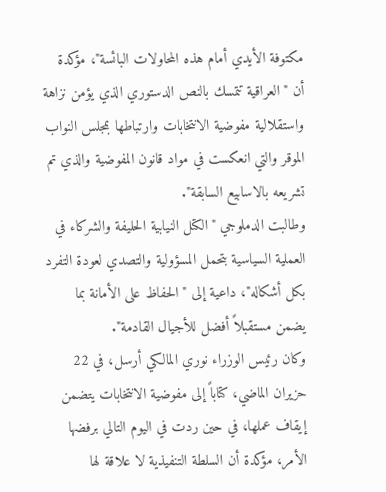مكتوفة الأيدي أمام هذه المحاولات البائسة"، مؤكدة أن "العراقية تتمسك بالنص الدستوري الذي يؤمن نزاهة واستقلالية مفوضية الانتخابات وارتباطها بمجلس النواب الموقر والتي انعكست في مواد قانون المفوضية والذي تم تشريعه بالاسابيع السابقة".
وطالبت الدملوجي "الكتل النيابية الحليفة والشركاء في العملية السياسية بتحمل المسؤولية والتصدي لعودة التفرد بكل أشكاله"، داعية إلى "الحفاظ على الأمانة بما يضمن مستقبلاً أفضل للأجيال القادمة".
وكان رئيس الوزراء نوري المالكي أرسل، في 22 حزيران الماضي، كتاباً إلى مفوضية الانتخابات يتضمن إيقاف عملها، في حين ردت في اليوم التالي برفضها الأمر، مؤكدة أن السلطة التنفيذية لا علاقة لها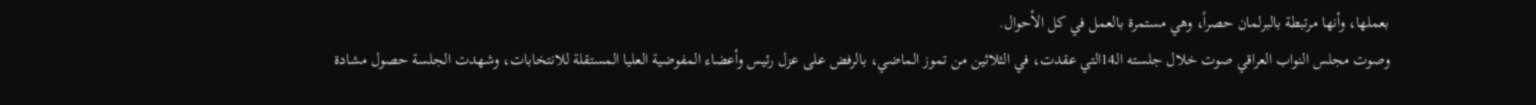بعملها، وأنها مرتبطة بالبرلمان حصراً، وهي مستمرة بالعمل في كل الأحوال.
وصوت مجلس النواب العراقي صوت خلال جلسته الـ14التي عقدت، في الثلاثين من تموز الماضي، بالرفض على عزل رئيس وأعضاء المفوضية العليا المستقلة للانتخابات، وشهدت الجلسة حصول مشادة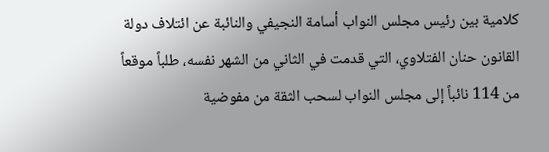كلامية بين رئيس مجلس النواب أسامة النجيفي والنائبة عن ائتلاف دولة القانون حنان الفتلاوي، التي قدمت في الثاني من الشهر نفسه، طلباً موقعاً من 114 نائباً إلى مجلس النواب لسحب الثقة من مفوضية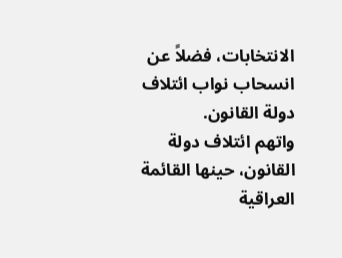الانتخابات، فضلاً عن انسحاب نواب ائتلاف دولة القانون.
واتهم ائتلاف دولة القانون، حينها القائمة العراقية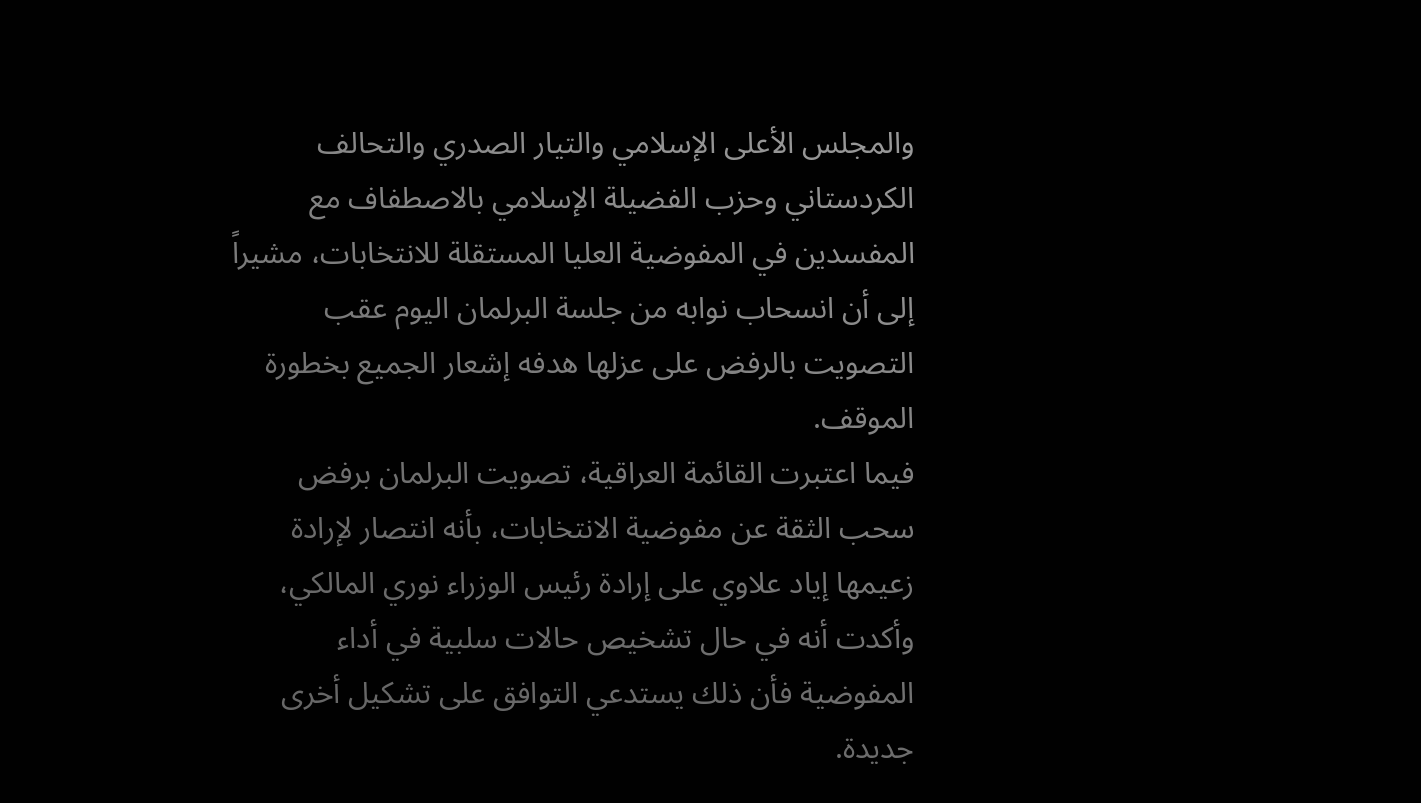والمجلس الأعلى الإسلامي والتيار الصدري والتحالف الكردستاني وحزب الفضيلة الإسلامي بالاصطفاف مع المفسدين في المفوضية العليا المستقلة للانتخابات، مشيراً إلى أن انسحاب نوابه من جلسة البرلمان اليوم عقب التصويت بالرفض على عزلها هدفه إشعار الجميع بخطورة الموقف.
فيما اعتبرت القائمة العراقية، تصويت البرلمان برفض سحب الثقة عن مفوضية الانتخابات، بأنه انتصار لإرادة زعيمها إياد علاوي على إرادة رئيس الوزراء نوري المالكي، وأكدت أنه في حال تشخيص حالات سلبية في أداء المفوضية فأن ذلك يستدعي التوافق على تشكيل أخرى جديدة.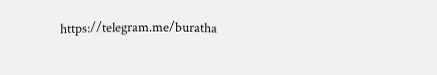https://telegram.me/buratha